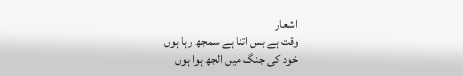اشعار
وقت ہے بس اتنا ہے سمجھ رہا ہوں
خود کی جنگ میں الجھ ہوا ہوں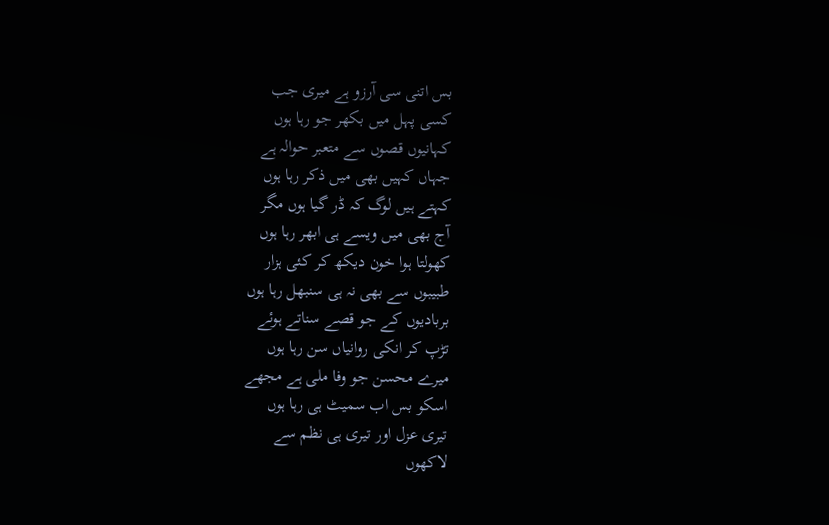بس اتنی سی آرزو ہے میری جب
کسی پہل میں بکھر جو رہا ہوں
کہانیوں قصوں سے متعبر حوالہ ہے
جہاں کہیں بھی میں ذکر رہا ہوں
کہتے ہیں لوگ کہ ڈر گیا ہوں مگر
آج بھی میں ویسے ہی ابھر رہا ہوں
کھولتا ہوا خون دیکھ کر کئی ہزار
طبیبوں سے بھی نہ ہی سنبھل رہا ہوں
بربادیوں کے جو قصے سناتے ہوئے
تڑپ کر انکی روانیاں سن رہا ہوں
میرے محسن جو وفا ملی ہے مجھے
اسکو بس اب سمیٹ ہی رہا ہوں
تیری عزل اور تیری ہی نظم سے
لاکھوں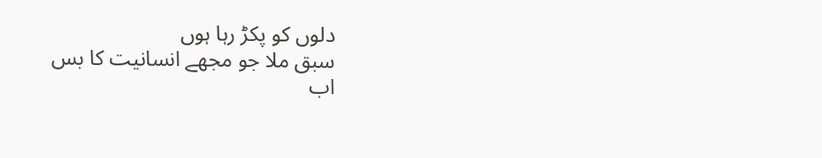دلوں کو پکڑ رہا ہوں
سبق ملا جو مجھے انسانیت کا بس
اب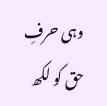وہی حرفِ حق کو لکھ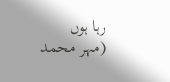رہا ہوں
(مہر محمد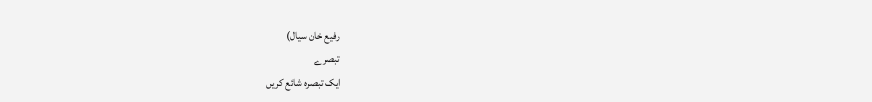رفیع خان سیال)
تبصرے
ایک تبصرہ شائع کریں